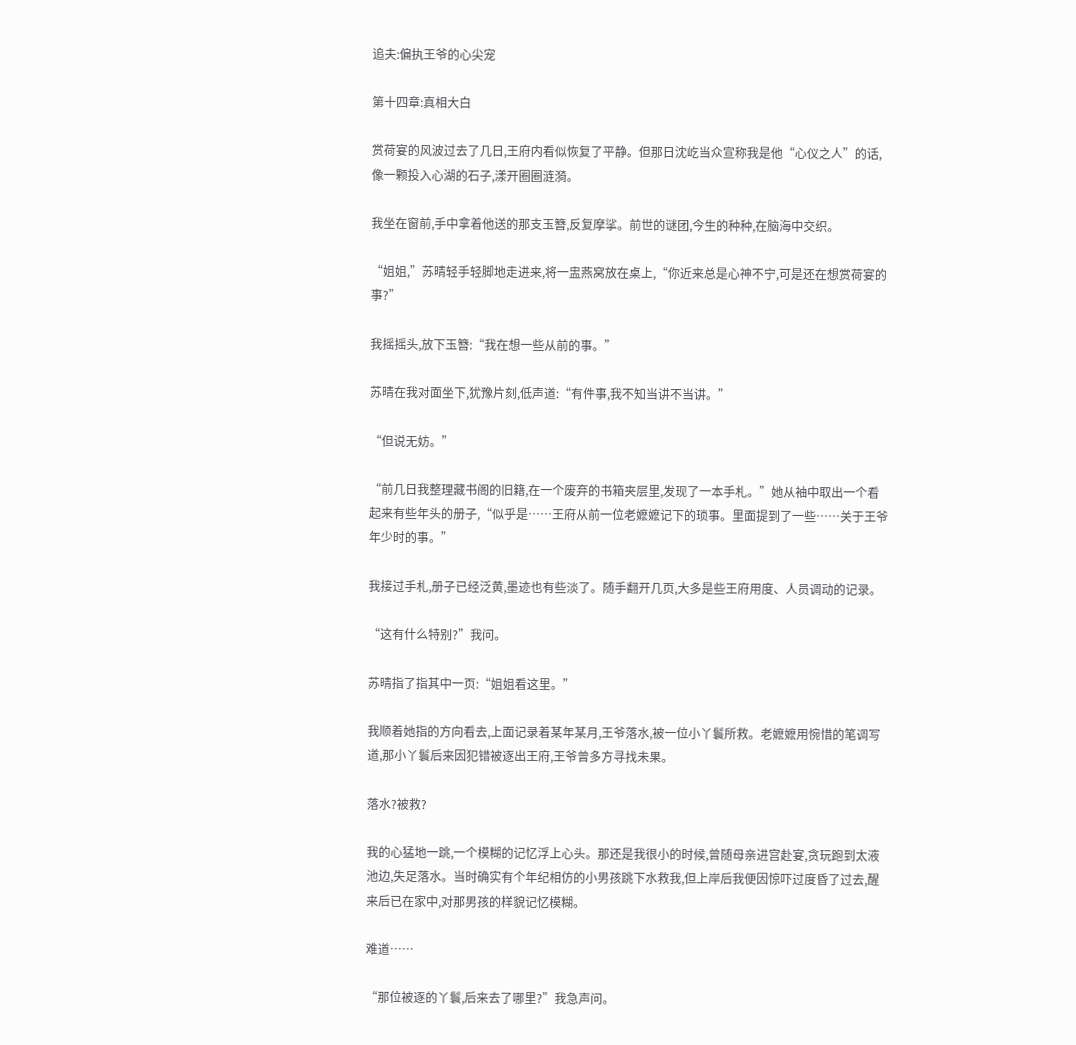追夫:偏执王爷的心尖宠

第十四章:真相大白

赏荷宴的风波过去了几日,王府内看似恢复了平静。但那日沈屹当众宣称我是他“心仪之人”的话,像一颗投入心湖的石子,漾开圈圈涟漪。

我坐在窗前,手中拿着他送的那支玉簪,反复摩挲。前世的谜团,今生的种种,在脑海中交织。

“姐姐,”苏晴轻手轻脚地走进来,将一盅燕窝放在桌上,“你近来总是心神不宁,可是还在想赏荷宴的事?”

我摇摇头,放下玉簪:“我在想一些从前的事。”

苏晴在我对面坐下,犹豫片刻,低声道:“有件事,我不知当讲不当讲。”

“但说无妨。”

“前几日我整理藏书阁的旧籍,在一个废弃的书箱夹层里,发现了一本手札。”她从袖中取出一个看起来有些年头的册子,“似乎是……王府从前一位老嬷嬷记下的琐事。里面提到了一些……关于王爷年少时的事。”

我接过手札,册子已经泛黄,墨迹也有些淡了。随手翻开几页,大多是些王府用度、人员调动的记录。

“这有什么特别?”我问。

苏晴指了指其中一页:“姐姐看这里。”

我顺着她指的方向看去,上面记录着某年某月,王爷落水,被一位小丫鬟所救。老嬷嬷用惋惜的笔调写道,那小丫鬟后来因犯错被逐出王府,王爷曾多方寻找未果。

落水?被救?

我的心猛地一跳,一个模糊的记忆浮上心头。那还是我很小的时候,曾随母亲进宫赴宴,贪玩跑到太液池边,失足落水。当时确实有个年纪相仿的小男孩跳下水救我,但上岸后我便因惊吓过度昏了过去,醒来后已在家中,对那男孩的样貌记忆模糊。

难道……

“那位被逐的丫鬟,后来去了哪里?”我急声问。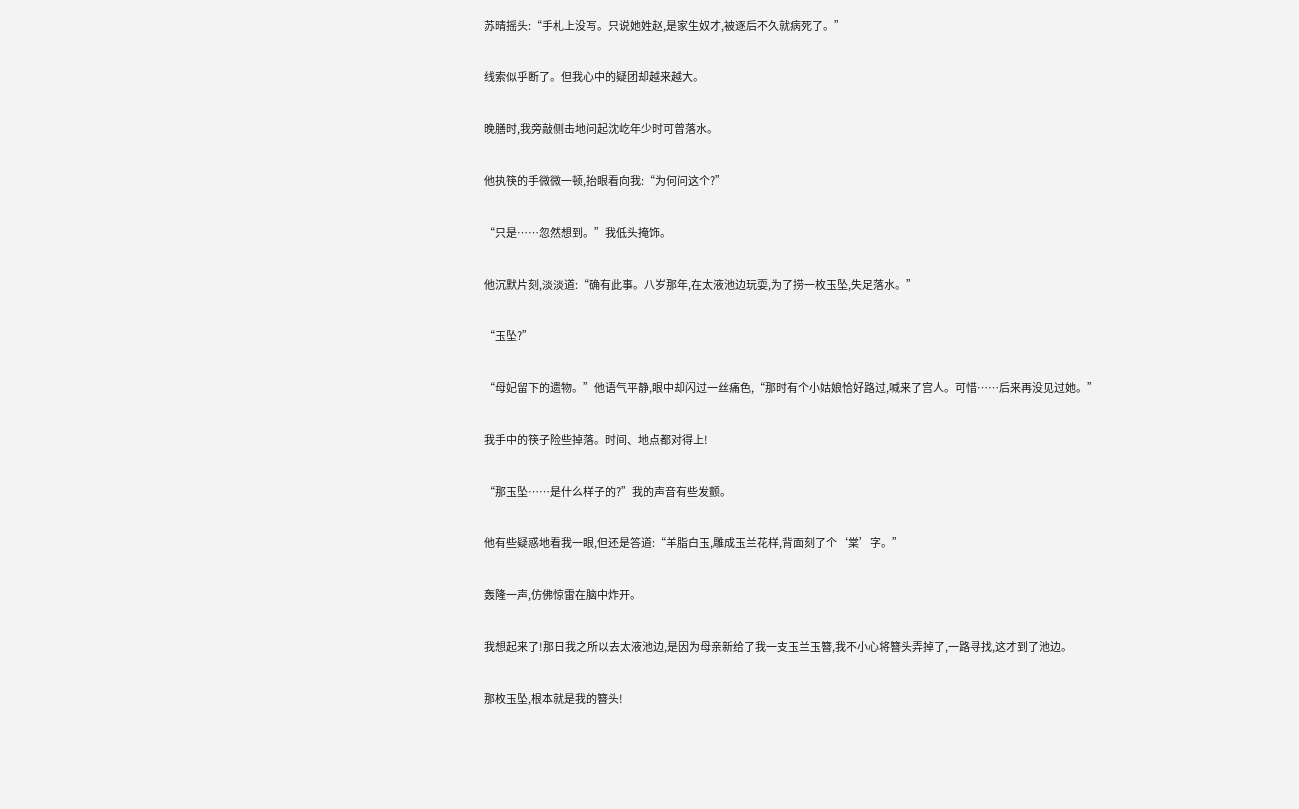苏晴摇头:“手札上没写。只说她姓赵,是家生奴才,被逐后不久就病死了。”

线索似乎断了。但我心中的疑团却越来越大。

晚膳时,我旁敲侧击地问起沈屹年少时可曾落水。

他执筷的手微微一顿,抬眼看向我:“为何问这个?”

“只是……忽然想到。”我低头掩饰。

他沉默片刻,淡淡道:“确有此事。八岁那年,在太液池边玩耍,为了捞一枚玉坠,失足落水。”

“玉坠?”

“母妃留下的遗物。”他语气平静,眼中却闪过一丝痛色,“那时有个小姑娘恰好路过,喊来了宫人。可惜……后来再没见过她。”

我手中的筷子险些掉落。时间、地点都对得上!

“那玉坠……是什么样子的?”我的声音有些发颤。

他有些疑惑地看我一眼,但还是答道:“羊脂白玉,雕成玉兰花样,背面刻了个‘棠’字。”

轰隆一声,仿佛惊雷在脑中炸开。

我想起来了!那日我之所以去太液池边,是因为母亲新给了我一支玉兰玉簪,我不小心将簪头弄掉了,一路寻找,这才到了池边。

那枚玉坠,根本就是我的簪头!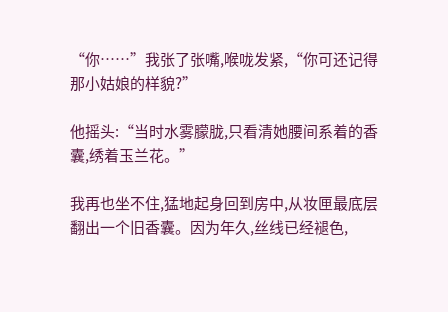“你……”我张了张嘴,喉咙发紧,“你可还记得那小姑娘的样貌?”

他摇头:“当时水雾朦胧,只看清她腰间系着的香囊,绣着玉兰花。”

我再也坐不住,猛地起身回到房中,从妆匣最底层翻出一个旧香囊。因为年久,丝线已经褪色,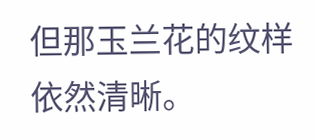但那玉兰花的纹样依然清晰。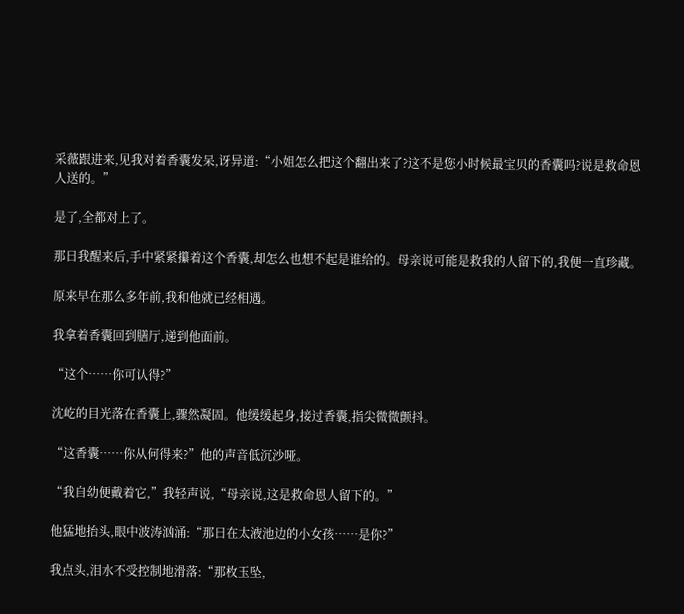采薇跟进来,见我对着香囊发呆,讶异道:“小姐怎么把这个翻出来了?这不是您小时候最宝贝的香囊吗?说是救命恩人送的。”

是了,全都对上了。

那日我醒来后,手中紧紧攥着这个香囊,却怎么也想不起是谁给的。母亲说可能是救我的人留下的,我便一直珍藏。

原来早在那么多年前,我和他就已经相遇。

我拿着香囊回到膳厅,递到他面前。

“这个……你可认得?”

沈屹的目光落在香囊上,骤然凝固。他缓缓起身,接过香囊,指尖微微颤抖。

“这香囊……你从何得来?”他的声音低沉沙哑。

“我自幼便戴着它,”我轻声说,“母亲说,这是救命恩人留下的。”

他猛地抬头,眼中波涛汹涌:“那日在太液池边的小女孩……是你?”

我点头,泪水不受控制地滑落:“那枚玉坠,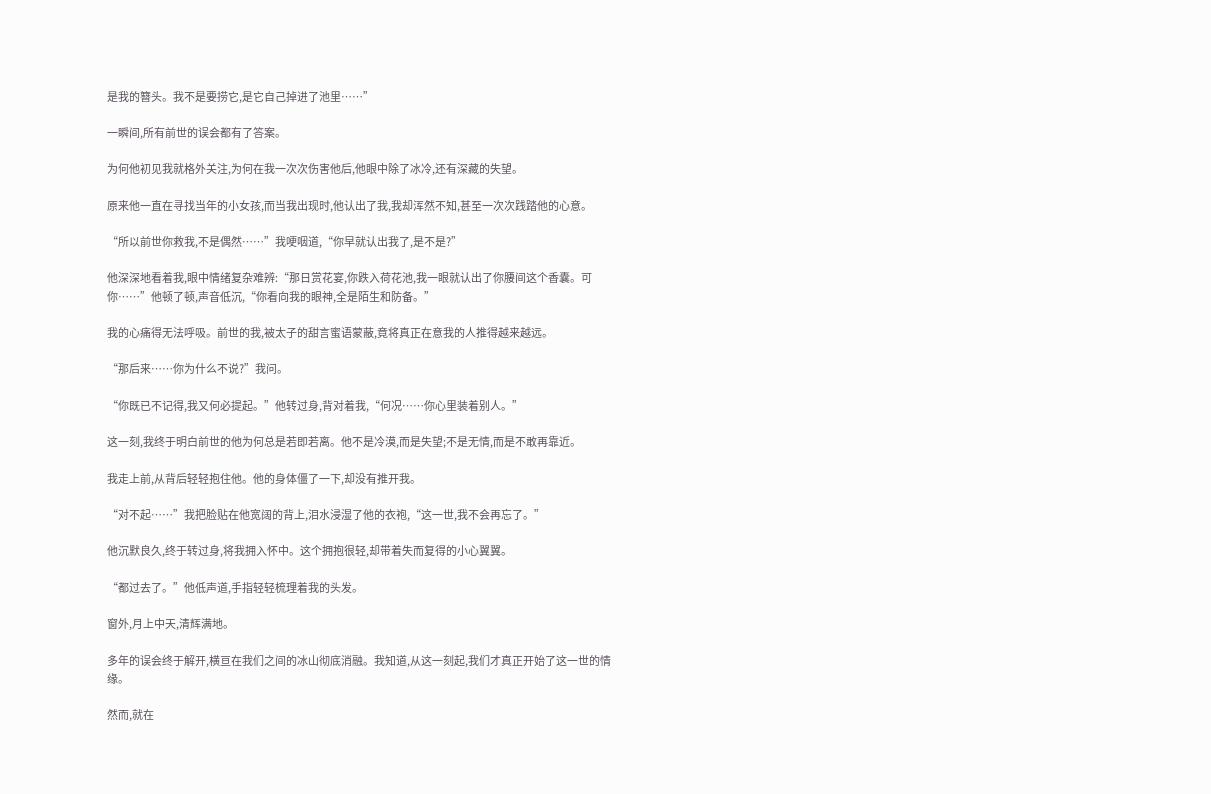是我的簪头。我不是要捞它,是它自己掉进了池里……”

一瞬间,所有前世的误会都有了答案。

为何他初见我就格外关注,为何在我一次次伤害他后,他眼中除了冰冷,还有深藏的失望。

原来他一直在寻找当年的小女孩,而当我出现时,他认出了我,我却浑然不知,甚至一次次践踏他的心意。

“所以前世你救我,不是偶然……”我哽咽道,“你早就认出我了,是不是?”

他深深地看着我,眼中情绪复杂难辨:“那日赏花宴,你跌入荷花池,我一眼就认出了你腰间这个香囊。可你……”他顿了顿,声音低沉,“你看向我的眼神,全是陌生和防备。”

我的心痛得无法呼吸。前世的我,被太子的甜言蜜语蒙蔽,竟将真正在意我的人推得越来越远。

“那后来……你为什么不说?”我问。

“你既已不记得,我又何必提起。”他转过身,背对着我,“何况……你心里装着别人。”

这一刻,我终于明白前世的他为何总是若即若离。他不是冷漠,而是失望;不是无情,而是不敢再靠近。

我走上前,从背后轻轻抱住他。他的身体僵了一下,却没有推开我。

“对不起……”我把脸贴在他宽阔的背上,泪水浸湿了他的衣袍,“这一世,我不会再忘了。”

他沉默良久,终于转过身,将我拥入怀中。这个拥抱很轻,却带着失而复得的小心翼翼。

“都过去了。”他低声道,手指轻轻梳理着我的头发。

窗外,月上中天,清辉满地。

多年的误会终于解开,横亘在我们之间的冰山彻底消融。我知道,从这一刻起,我们才真正开始了这一世的情缘。

然而,就在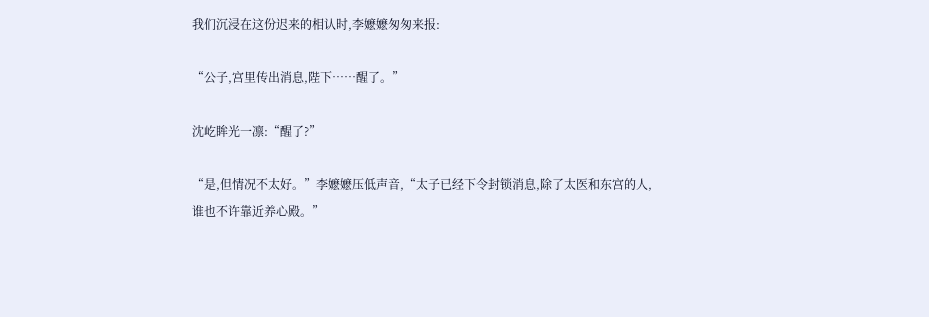我们沉浸在这份迟来的相认时,李嬷嬷匆匆来报:

“公子,宫里传出消息,陛下……醒了。”

沈屹眸光一凛:“醒了?”

“是,但情况不太好。”李嬷嬷压低声音,“太子已经下令封锁消息,除了太医和东宫的人,谁也不许靠近养心殿。”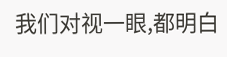我们对视一眼,都明白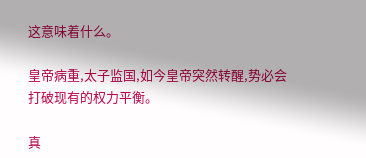这意味着什么。

皇帝病重,太子监国,如今皇帝突然转醒,势必会打破现有的权力平衡。

真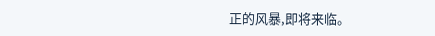正的风暴,即将来临。